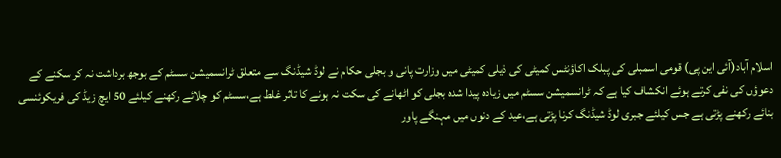اسلام آباد(آئی این پی) قومی اسمبلی کی پبلک اکاؤنٹس کمیٹی کی ذیلی کمیٹی میں وزارت پانی و بجلی حکام نے لوڈ شیڈنگ سے متعلق ٹرانسمیشن سسٹم کے بوجھ برداشت نہ کر سکنے کے دعوؤں کی نفی کرتے ہوئے انکشاف کیا ہے کہ ٹرانسمیشن سسٹم میں زیادہ پیدا شدہ بجلی کو اٹھانے کی سکت نہ ہونے کا تاثر غلط ہے،سسٹم کو چلائے رکھنے کیلئے 50 ایچ زیڈ کی فریکوئنسی بنائے رکھنے پڑتی ہے جس کیلئے جبری لوڈ شیڈنگ کرنا پڑتی ہے،عید کے دنوں میں مہنگے پاور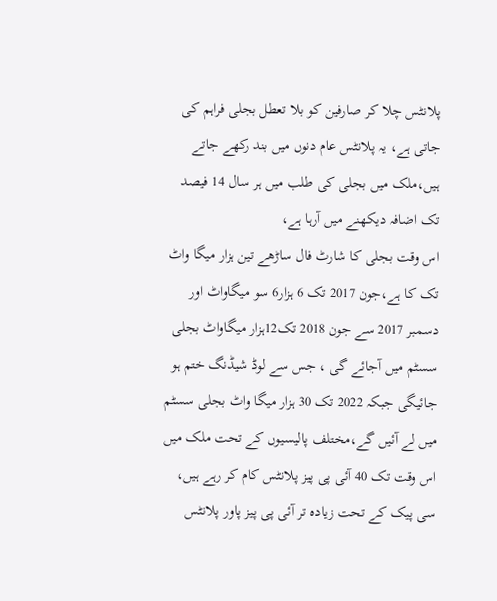پلانٹس چلا کر صارفین کو بلا تعطل بجلی فراہم کی جاتی ہے، یہ پلانٹس عام دنوں میں بند رکھے جاتے ہیں،ملک میں بجلی کی طلب میں ہر سال 14 فیصد تک اضافہ دیکھنے میں آرہا ہے،
اس وقت بجلی کا شارٹ فال ساڑھے تین ہزار میگا واٹ تک کا ہے،جون 2017 تک 6 ہزار6 سو میگاواٹ اور دسمبر 2017 سے جون 2018 تک12ہزار میگاواٹ بجلی سسٹم میں آجائے گی ، جس سے لوڈ شیڈنگ ختم ہو جائیگی جبکہ 2022 تک 30 ہزار میگا واٹ بجلی سسٹم میں لے آئیں گے،مختلف پالیسیوں کے تحت ملک میں اس وقت تک 40 آئی پی پیز پلانٹس کام کر رہے ہیں، سی پیک کے تحت زیادہ تر آئی پی پیز پاور پلانٹس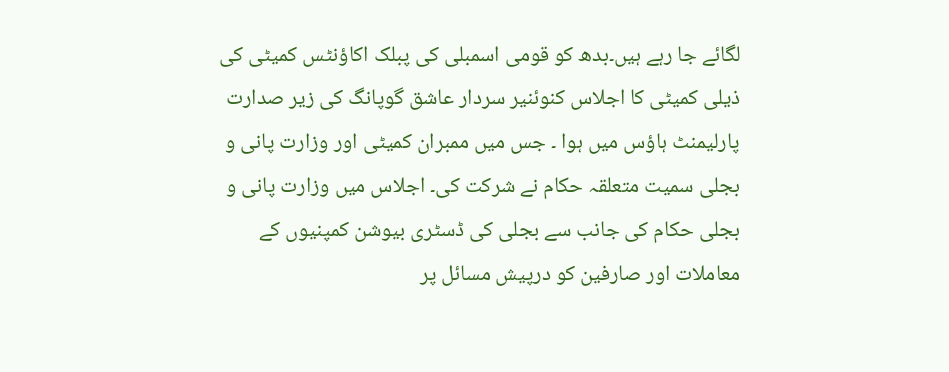لگائے جا رہے ہیں۔بدھ کو قومی اسمبلی کی پبلک اکاؤنٹس کمیٹی کی ذیلی کمیٹی کا اجلاس کنوئنیر سردار عاشق گوپانگ کی زیر صدارت پارلیمنٹ ہاؤس میں ہوا ۔ جس میں ممبران کمیٹی اور وزارت پانی و بجلی سمیت متعلقہ حکام نے شرکت کی۔ اجلاس میں وزارت پانی و بجلی حکام کی جانب سے بجلی کی ڈسٹری بیوشن کمپنیوں کے معاملات اور صارفین کو درپیش مسائل پر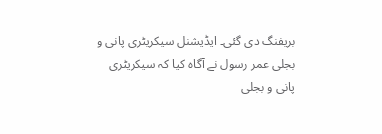بریفنگ دی گئی۔ ایڈیشنل سیکریٹری پانی و بجلی عمر رسول نے آگاہ کیا کہ سیکریٹری پانی و بجلی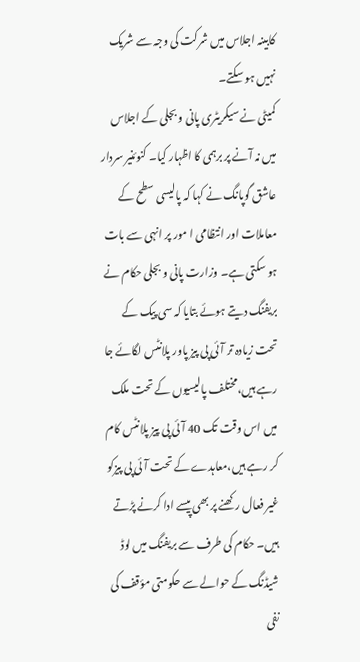کابینہ اجلاس میں شرکت کی وجہ سے شریک نہیں ہو سکتے۔
کمیٹی نے سیکریٹری پانی و بجلی کے اجلاس میں نہ آنے پر برہمی کا اظہار کیا۔ کنوئنیر سردار عاشق گوپانگ نے کہا کہ پالیسی سطح کے معاملات اور انتظامی ا مور پر انہی سے بات ہو سکتی ہے۔ وزارت پانی و بجلی حکام نے بریفنگ دیتے ہوئے بتایا کہ سی پیک کے تحت زیادہ تر آئی پی پیز پاور پلانٹس لگائے جا رہے ہیں،مختلف پالیسیوں کے تحت ملک میں اس وقت تک 40 آئی پی پیز پلانٹس کام کر رہے ہیں،معاہدے کے تحت آئی پی پیزکو غیر فعال رکھنے پر بھی پیسے ادا کرنے پڑتے ہیں۔ حکام کی طرف سے بریفنگ میں لوڈ شیڈنگ کے حوالے سے حکومتی مؤقف کی نفی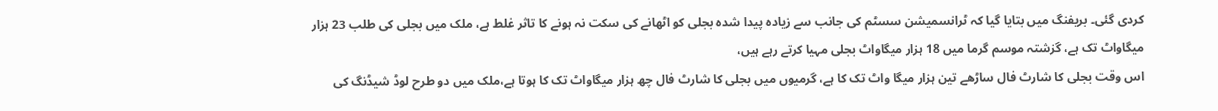کردی گئی۔ بریفنگ میں بتایا گیا کہ ٹرانسمیشن سسٹم کی جانب سے زیادہ پیدا شدہ بجلی کو اٹھانے کی سکت نہ ہونے کا تاثر غلط ہے، ملک میں بجلی کی طلب 23 ہزار میگاواٹ تک ہے، گزشتہ موسم گرما میں 18 ہزار میگاواٹ بجلی مہیا کرتے رہے ہیں،
اس وقت بجلی کا شارٹ فال ساڑھے تین ہزار میگا واٹ تک کا ہے، گرمیوں میں بجلی کا شارٹ فال چھ ہزار میگاواٹ تک کا ہوتا ہے،ملک میں دو طرح لوڈ شیڈنگ کی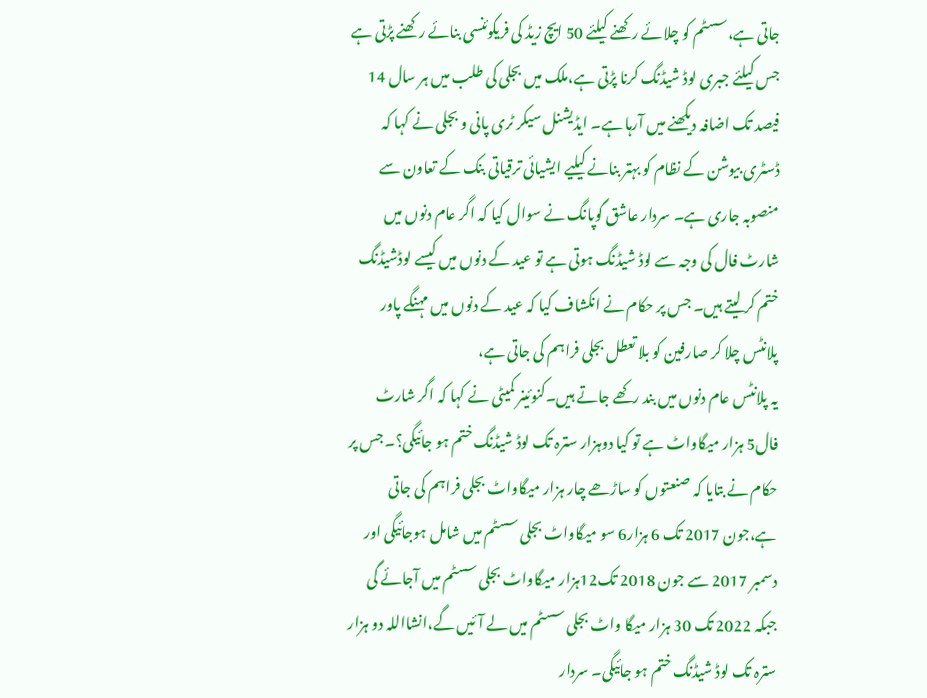جاتی ہے،سسٹم کو چلائے رکھنے کیلئے 50 ایچ زیڈ کی فریکوئنسی بنائے رکھنے پڑتی ہے جس کیلئے جبری لوڈ شیڈنگ کرنا پڑتی ہے،ملک میں بجلی کی طلب میں ہر سال 14 فیصد تک اضافہ دیکھنے میں آرہا ہے۔ ایڈیشنل سیکر ٹری پانی و بجلی نے کہا کہ ڈسٹری بیوشن کے نظام کو بہتر بنانے کیلیے ایشیائی ترقیاتی بنک کے تعاون سے منصوبہ جاری ہے۔ سردار عاشق گوپانگ نے سوال کیا کہ اگر عام دنوں میں شارٹ فال کی وجہ سے لوڈ شیڈنگ ہوتی ہے تو عید کے دنوں میں کیسے لوڈشیڈنگ ختم کر لیتے ہیں۔ جس پر حکام نے انکشاف کیا کہ عید کے دنوں میں مہنگے پاور پلانٹس چلا کر صارفین کو بلا تعطل بجلی فراہم کی جاتی ہے،
یہ پلانٹس عام دنوں میں بند رکھے جاتے ہیں۔کنوئینر کمیٹی نے کہا کہ اگر شارٹ فال5 ہزار میگاواٹ ہے تو کیا دوہزار سترہ تک لوڈ شیڈنگ ختم ہو جائیگی؟۔ جس پر حکام نے بتایا کہ صنعتوں کو ساڑھے چار ہزار میگاواٹ بجلی فراہم کی جاتی ہے،جون 2017 تک 6 ہزار6 سو میگاواٹ بجلی سسٹم میں شامل ہوجائیگی اور دسمبر 2017 سے جون 2018 تک12ہزار میگاواٹ بجلی سسٹم میں آجائے گی جبکہ 2022 تک 30 ہزار میگا واٹ بجلی سسٹم میں لے آئیں گے،انشااللہ دو ہزار سترہ تک لوڈ شیڈنگ ختم ہو جائیگی۔ سردار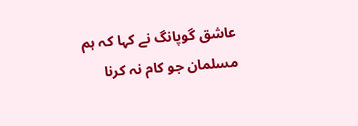عاشق گوپانگ نے کہا کہ ہم مسلمان جو کام نہ کرنا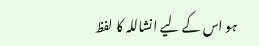ہو اس کے لیے انشاللہ کا لفظ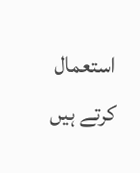استعمال کرتے ہیں